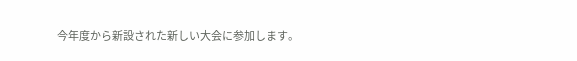今年度から新設された新しい大会に参加します。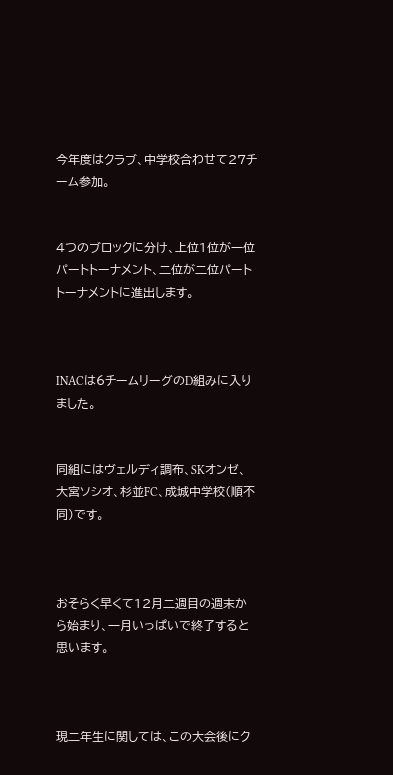今年度はクラブ、中学校合わせて27チーム参加。


4つのブロックに分け、上位1位が一位パートトーナメント、二位が二位パートトーナメントに進出します。



INACは6チームリーグのD組みに入りました。


同組にはヴェルディ調布、SKオンゼ、大宮ソシオ、杉並FC、成城中学校(順不同)です。



おそらく早くて12月二週目の週末から始まり、一月いっぱいで終了すると思います。



現二年生に関しては、この大会後にク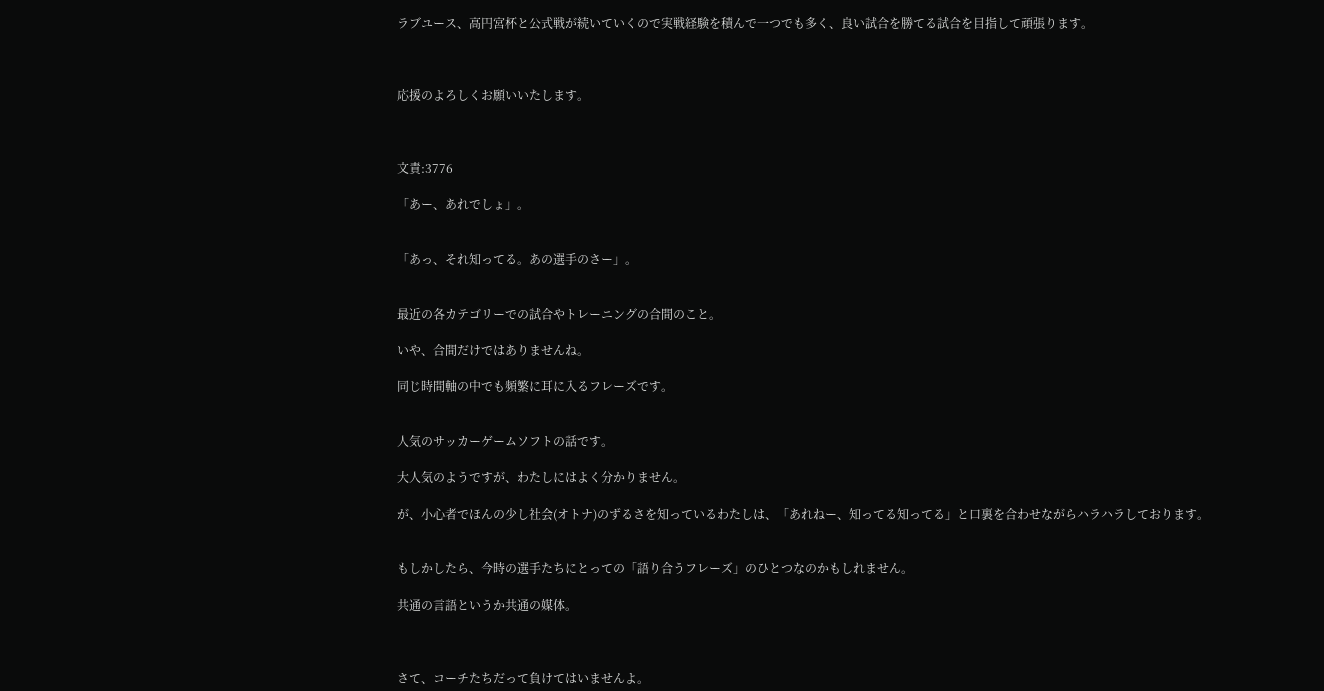ラブユース、高円宮杯と公式戦が続いていくので実戦経験を積んで一つでも多く、良い試合を勝てる試合を目指して頑張ります。



応援のよろしくお願いいたします。



文責:3776

「あー、あれでしょ」。


「あっ、それ知ってる。あの選手のさー」。


最近の各カテゴリーでの試合やトレーニングの合間のこと。

いや、合間だけではありませんね。

同じ時間軸の中でも頻繁に耳に入るフレーズです。


人気のサッカーゲームソフトの話です。

大人気のようですが、わたしにはよく分かりません。

が、小心者でほんの少し社会(オトナ)のずるさを知っているわたしは、「あれねー、知ってる知ってる」と口裏を合わせながらハラハラしております。


もしかしたら、今時の選手たちにとっての「語り合うフレーズ」のひとつなのかもしれません。

共通の言語というか共通の媒体。



さて、コーチたちだって負けてはいませんよ。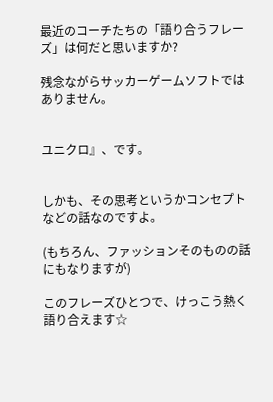最近のコーチたちの「語り合うフレーズ」は何だと思いますか?

残念ながらサッカーゲームソフトではありません。


ユニクロ』、です。


しかも、その思考というかコンセプトなどの話なのですよ。

(もちろん、ファッションそのものの話にもなりますが)

このフレーズひとつで、けっこう熱く語り合えます☆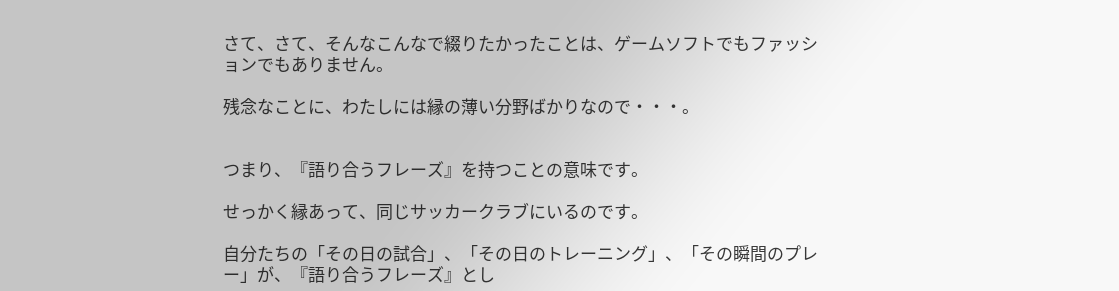さて、さて、そんなこんなで綴りたかったことは、ゲームソフトでもファッションでもありません。

残念なことに、わたしには縁の薄い分野ばかりなので・・・。


つまり、『語り合うフレーズ』を持つことの意味です。

せっかく縁あって、同じサッカークラブにいるのです。

自分たちの「その日の試合」、「その日のトレーニング」、「その瞬間のプレー」が、『語り合うフレーズ』とし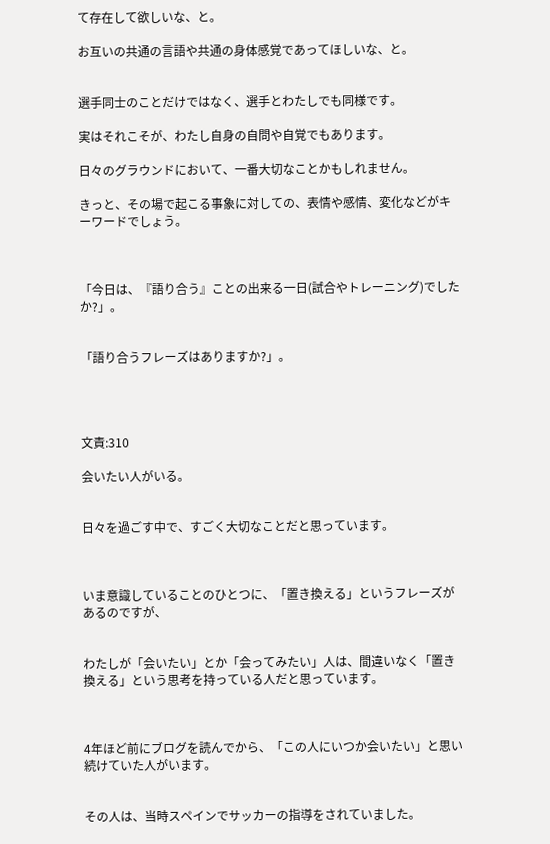て存在して欲しいな、と。

お互いの共通の言語や共通の身体感覚であってほしいな、と。


選手同士のことだけではなく、選手とわたしでも同様です。

実はそれこそが、わたし自身の自問や自覚でもあります。

日々のグラウンドにおいて、一番大切なことかもしれません。

きっと、その場で起こる事象に対しての、表情や感情、変化などがキーワードでしょう。



「今日は、『語り合う』ことの出来る一日(試合やトレーニング)でしたか?」。


「語り合うフレーズはありますか?」。




文責:310

会いたい人がいる。


日々を過ごす中で、すごく大切なことだと思っています。



いま意識していることのひとつに、「置き換える」というフレーズがあるのですが、


わたしが「会いたい」とか「会ってみたい」人は、間違いなく「置き換える」という思考を持っている人だと思っています。



4年ほど前にブログを読んでから、「この人にいつか会いたい」と思い続けていた人がいます。


その人は、当時スペインでサッカーの指導をされていました。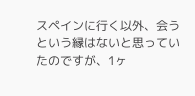スペインに行く以外、会うという縁はないと思っていたのですが、1ヶ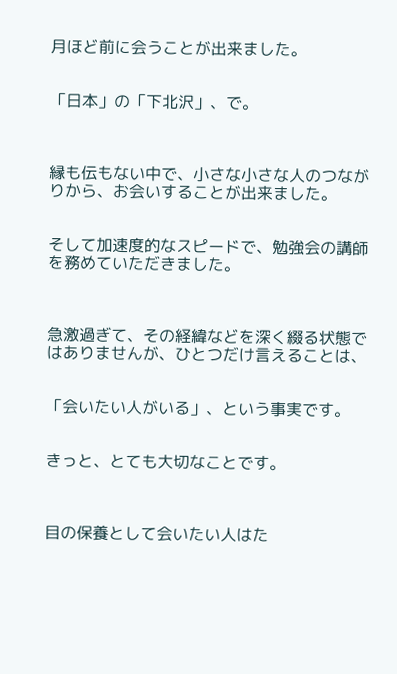月ほど前に会うことが出来ました。


「日本」の「下北沢」、で。



縁も伝もない中で、小さな小さな人のつながりから、お会いすることが出来ました。


そして加速度的なスピードで、勉強会の講師を務めていただきました。



急激過ぎて、その経緯などを深く綴る状態ではありませんが、ひとつだけ言えることは、


「会いたい人がいる」、という事実です。


きっと、とても大切なことです。



目の保養として会いたい人はた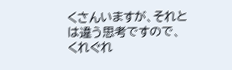くさんいますが、それとは違う思考ですので、くれぐれ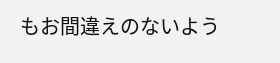もお間違えのないよう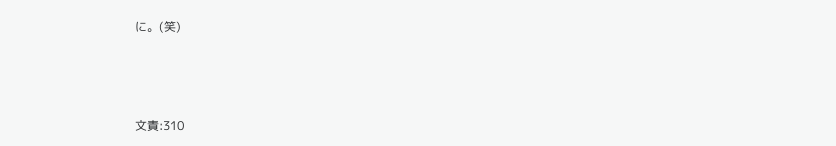に。(笑)



文責:310